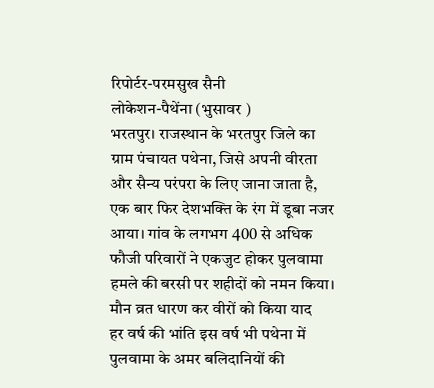रिपोर्टर-परमसुख सैनी
लोकेशन-पैथेंना (भुसावर )
भरतपुर। राजस्थान के भरतपुर जिले का ग्राम पंचायत पथेना, जिसे अपनी वीरता और सैन्य परंपरा के लिए जाना जाता है, एक बार फिर देशभक्ति के रंग में डूबा नजर आया। गांव के लगभग 400 से अधिक फौजी परिवारों ने एकजुट होकर पुलवामा हमले की बरसी पर शहीदों को नमन किया।
मौन व्रत धारण कर वीरों को किया याद
हर वर्ष की भांति इस वर्ष भी पथेना में पुलवामा के अमर बलिदानियों की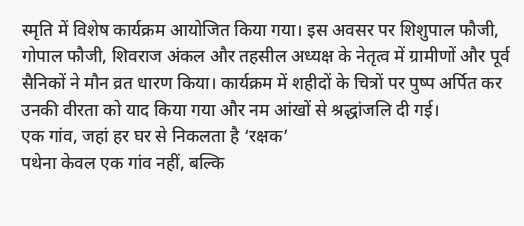स्मृति में विशेष कार्यक्रम आयोजित किया गया। इस अवसर पर शिशुपाल फौजी, गोपाल फौजी, शिवराज अंकल और तहसील अध्यक्ष के नेतृत्व में ग्रामीणों और पूर्व सैनिकों ने मौन व्रत धारण किया। कार्यक्रम में शहीदों के चित्रों पर पुष्प अर्पित कर उनकी वीरता को याद किया गया और नम आंखों से श्रद्धांजलि दी गई।
एक गांव, जहां हर घर से निकलता है ‘रक्षक’
पथेना केवल एक गांव नहीं, बल्कि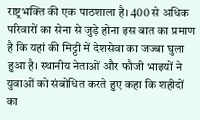राष्ट्रभक्ति की एक पाठशाला है। 400 से अधिक परिवारों का सेना से जुड़े होना इस बात का प्रमाण है कि यहां की मिट्टी में देशसेवा का जज्बा घुला हुआ है। स्थानीय नेताओं और फौजी भाइयों ने युवाओं को संबोधित करते हुए कहा कि शहीदों का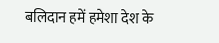बलिदान हमें हमेशा देश के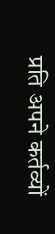प्रति अपने कर्तव्यों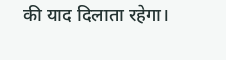की याद दिलाता रहेगा।